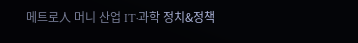메트로人 머니 산업 IT·과학 정치&정책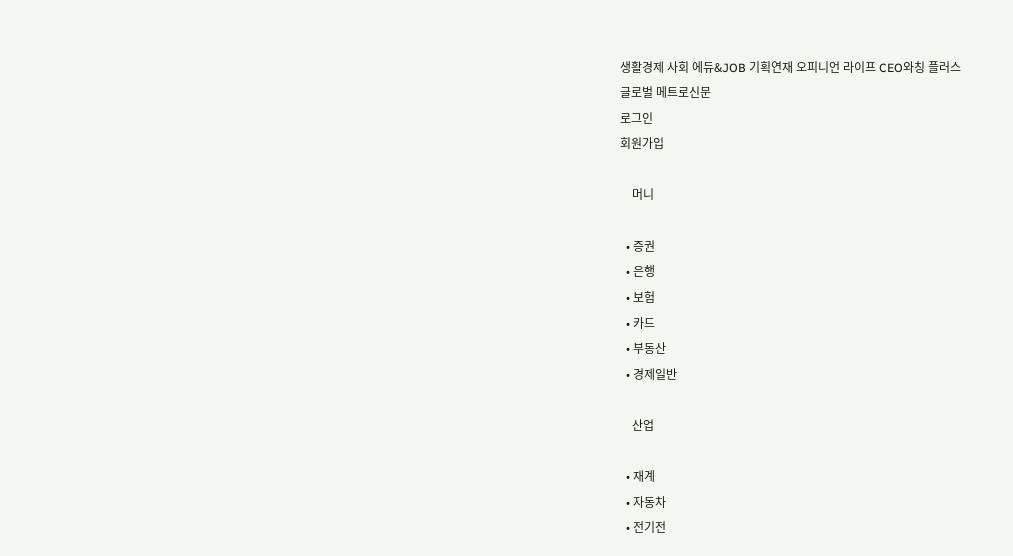생활경제 사회 에듀&JOB 기획연재 오피니언 라이프 CEO와칭 플러스
글로벌 메트로신문
로그인
회원가입

    머니

  • 증권
  • 은행
  • 보험
  • 카드
  • 부동산
  • 경제일반

    산업

  • 재계
  • 자동차
  • 전기전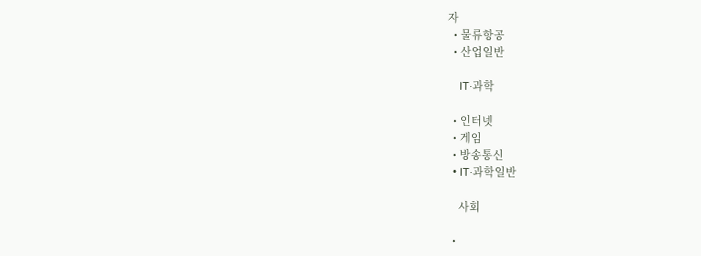자
  • 물류항공
  • 산업일반

    IT·과학

  • 인터넷
  • 게임
  • 방송통신
  • IT·과학일반

    사회

  •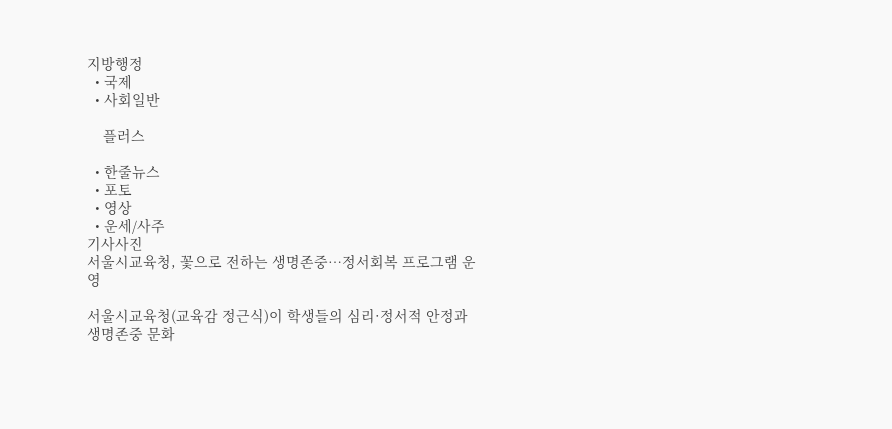지방행정
  • 국제
  • 사회일반

    플러스

  • 한줄뉴스
  • 포토
  • 영상
  • 운세/사주
기사사진
서울시교육청, 꽃으로 전하는 생명존중…정서회복 프로그램 운영

서울시교육청(교육감 정근식)이 학생들의 심리·정서적 안정과 생명존중 문화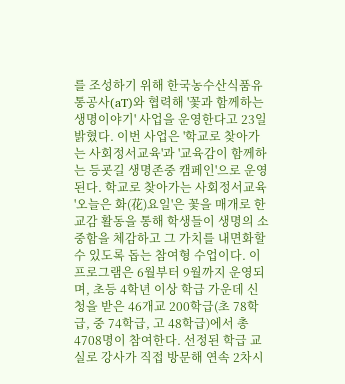를 조성하기 위해 한국농수산식품유통공사(aT)와 협력해 '꽃과 함께하는 생명이야기' 사업을 운영한다고 23일 밝혔다. 이번 사업은 '학교로 찾아가는 사회정서교육'과 '교육감이 함께하는 등굣길 생명존중 캠페인'으로 운영된다. 학교로 찾아가는 사회정서교육 '오늘은 화(花)요일'은 꽃을 매개로 한 교감 활동을 통해 학생들이 생명의 소중함을 체감하고 그 가치를 내면화할 수 있도록 돕는 참여형 수업이다. 이 프로그램은 6월부터 9월까지 운영되며, 초등 4학년 이상 학급 가운데 신청을 받은 46개교 200학급(초 78학급, 중 74학급, 고 48학급)에서 총 4708명이 참여한다. 선정된 학급 교실로 강사가 직접 방문해 연속 2차시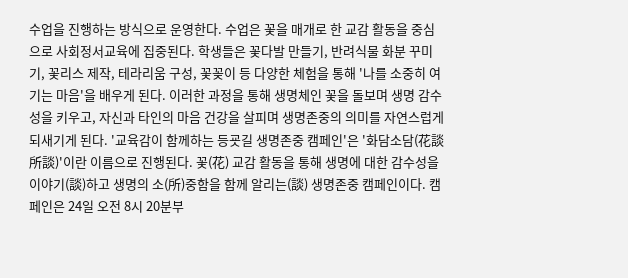수업을 진행하는 방식으로 운영한다. 수업은 꽃을 매개로 한 교감 활동을 중심으로 사회정서교육에 집중된다. 학생들은 꽃다발 만들기, 반려식물 화분 꾸미기, 꽃리스 제작, 테라리움 구성, 꽃꽂이 등 다양한 체험을 통해 '나를 소중히 여기는 마음'을 배우게 된다. 이러한 과정을 통해 생명체인 꽃을 돌보며 생명 감수성을 키우고, 자신과 타인의 마음 건강을 살피며 생명존중의 의미를 자연스럽게 되새기게 된다. '교육감이 함께하는 등굣길 생명존중 캠페인'은 '화담소담(花談所談)'이란 이름으로 진행된다. 꽃(花) 교감 활동을 통해 생명에 대한 감수성을 이야기(談)하고 생명의 소(所)중함을 함께 알리는(談) 생명존중 캠페인이다. 캠페인은 24일 오전 8시 20분부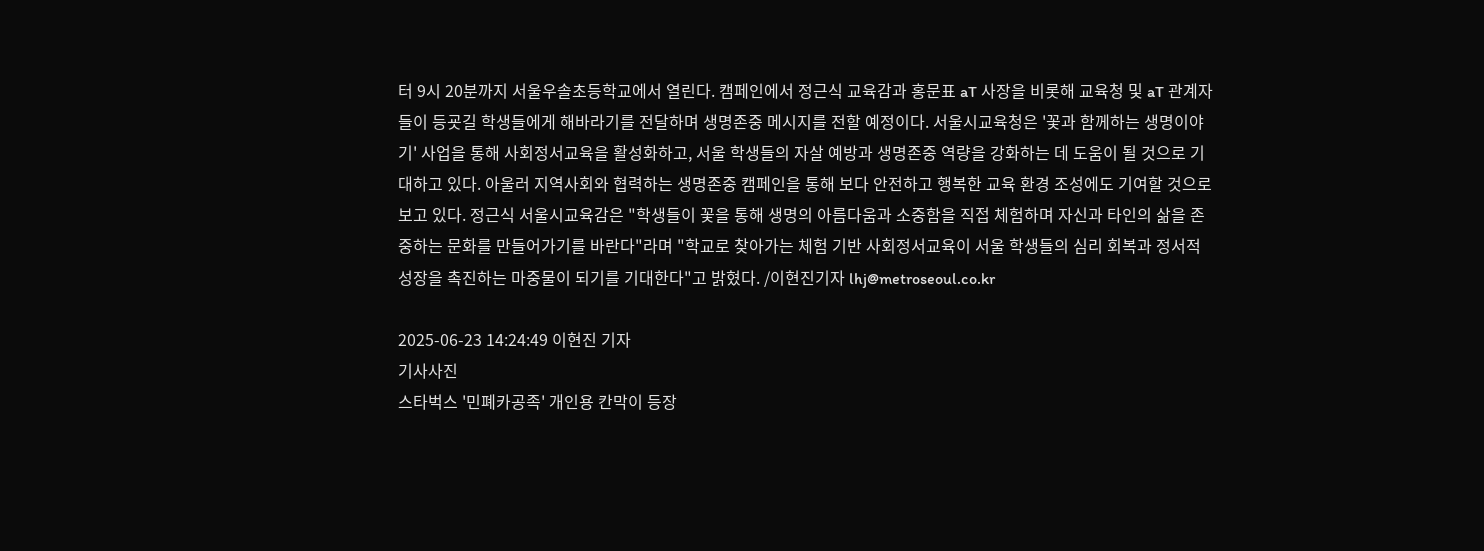터 9시 20분까지 서울우솔초등학교에서 열린다. 캠페인에서 정근식 교육감과 홍문표 aT 사장을 비롯해 교육청 및 aT 관계자들이 등굣길 학생들에게 해바라기를 전달하며 생명존중 메시지를 전할 예정이다. 서울시교육청은 '꽃과 함께하는 생명이야기' 사업을 통해 사회정서교육을 활성화하고, 서울 학생들의 자살 예방과 생명존중 역량을 강화하는 데 도움이 될 것으로 기대하고 있다. 아울러 지역사회와 협력하는 생명존중 캠페인을 통해 보다 안전하고 행복한 교육 환경 조성에도 기여할 것으로 보고 있다. 정근식 서울시교육감은 "학생들이 꽃을 통해 생명의 아름다움과 소중함을 직접 체험하며 자신과 타인의 삶을 존중하는 문화를 만들어가기를 바란다"라며 "학교로 찾아가는 체험 기반 사회정서교육이 서울 학생들의 심리 회복과 정서적 성장을 촉진하는 마중물이 되기를 기대한다"고 밝혔다. /이현진기자 lhj@metroseoul.co.kr

2025-06-23 14:24:49 이현진 기자
기사사진
스타벅스 '민폐카공족' 개인용 칸막이 등장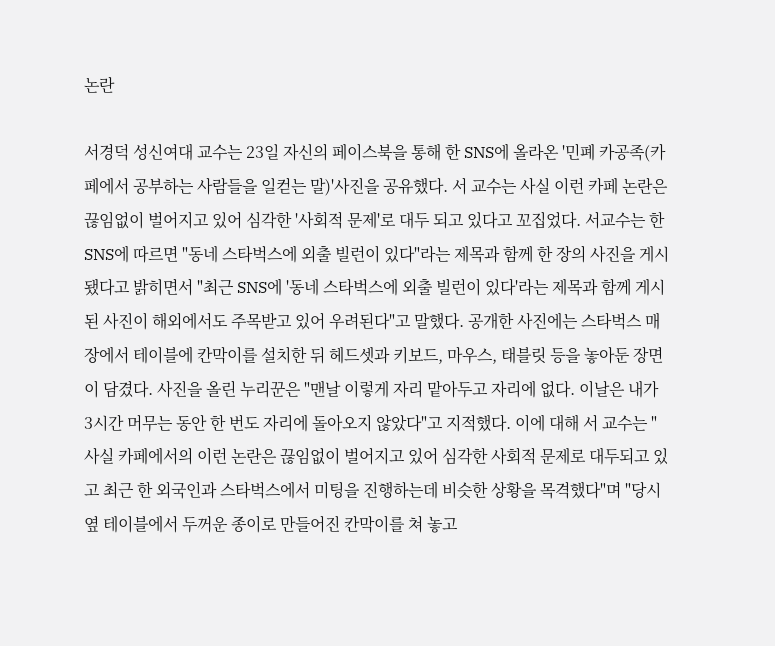논란

서경덕 성신여대 교수는 23일 자신의 페이스북을 통해 한 SNS에 올라온 '민폐 카공족(카페에서 공부하는 사람들을 일컫는 말)'사진을 공유했다. 서 교수는 사실 이런 카페 논란은 끊임없이 벌어지고 있어 심각한 '사회적 문제'로 대두 되고 있다고 꼬집었다. 서교수는 한 SNS에 따르면 "동네 스타벅스에 외출 빌런이 있다"라는 제목과 함께 한 장의 사진을 게시됐다고 밝히면서 "최근 SNS에 '동네 스타벅스에 외출 빌런이 있다'라는 제목과 함께 게시된 사진이 해외에서도 주목받고 있어 우려된다"고 말했다. 공개한 사진에는 스타벅스 매장에서 테이블에 칸막이를 설치한 뒤 헤드셋과 키보드, 마우스, 태블릿 등을 놓아둔 장면이 담겼다. 사진을 올린 누리꾼은 "맨날 이렇게 자리 맡아두고 자리에 없다. 이날은 내가 3시간 머무는 동안 한 번도 자리에 돌아오지 않았다"고 지적했다. 이에 대해 서 교수는 "사실 카페에서의 이런 논란은 끊임없이 벌어지고 있어 심각한 사회적 문제로 대두되고 있고 최근 한 외국인과 스타벅스에서 미팅을 진행하는데 비슷한 상황을 목격했다"며 "당시 옆 테이블에서 두꺼운 종이로 만들어진 칸막이를 쳐 놓고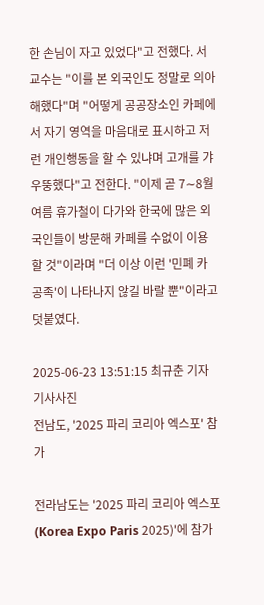한 손님이 자고 있었다"고 전했다. 서 교수는 "이를 본 외국인도 정말로 의아해했다"며 "어떻게 공공장소인 카페에서 자기 영역을 마음대로 표시하고 저런 개인행동을 할 수 있냐며 고개를 갸우뚱했다"고 전한다. "이제 곧 7∼8월 여름 휴가철이 다가와 한국에 많은 외국인들이 방문해 카페를 수없이 이용할 것"이라며 "더 이상 이런 '민폐 카공족'이 나타나지 않길 바랄 뿐"이라고 덧붙였다.

2025-06-23 13:51:15 최규춘 기자
기사사진
전남도, '2025 파리 코리아 엑스포' 참가

전라남도는 '2025 파리 코리아 엑스포(Korea Expo Paris 2025)'에 참가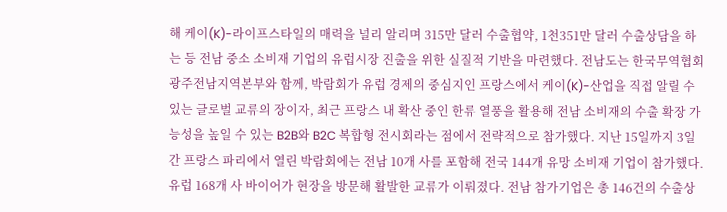해 케이(K)-라이프스타일의 매력을 널리 알리며 315만 달러 수출협약, 1천351만 달러 수출상담을 하는 등 전남 중소 소비재 기업의 유럽시장 진출을 위한 실질적 기반을 마련했다. 전남도는 한국무역협회 광주전남지역본부와 함께, 박람회가 유럽 경제의 중심지인 프랑스에서 케이(K)-산업을 직접 알릴 수 있는 글로벌 교류의 장이자, 최근 프랑스 내 확산 중인 한류 열풍을 활용해 전남 소비재의 수출 확장 가능성을 높일 수 있는 B2B와 B2C 복합형 전시회라는 점에서 전략적으로 참가했다. 지난 15일까지 3일간 프랑스 파리에서 열린 박람회에는 전남 10개 사를 포함해 전국 144개 유망 소비재 기업이 참가했다. 유럽 168개 사 바이어가 현장을 방문해 활발한 교류가 이뤄졌다. 전남 참가기업은 총 146건의 수출상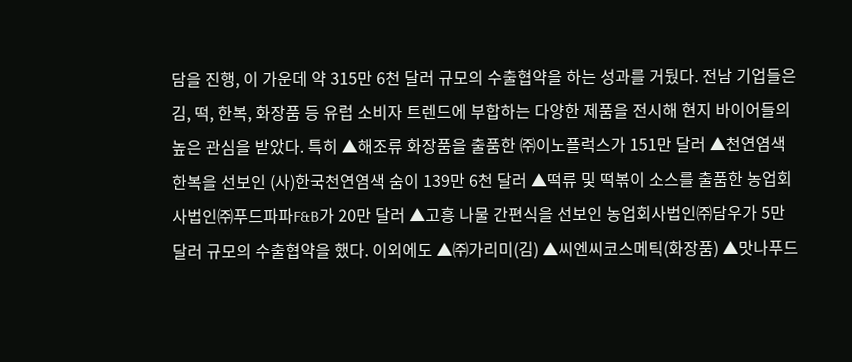담을 진행, 이 가운데 약 315만 6천 달러 규모의 수출협약을 하는 성과를 거뒀다. 전남 기업들은 김, 떡, 한복, 화장품 등 유럽 소비자 트렌드에 부합하는 다양한 제품을 전시해 현지 바이어들의 높은 관심을 받았다. 특히 ▲해조류 화장품을 출품한 ㈜이노플럭스가 151만 달러 ▲천연염색 한복을 선보인 (사)한국천연염색 숨이 139만 6천 달러 ▲떡류 및 떡볶이 소스를 출품한 농업회사법인㈜푸드파파F&B가 20만 달러 ▲고흥 나물 간편식을 선보인 농업회사법인㈜담우가 5만 달러 규모의 수출협약을 했다. 이외에도 ▲㈜가리미(김) ▲씨엔씨코스메틱(화장품) ▲맛나푸드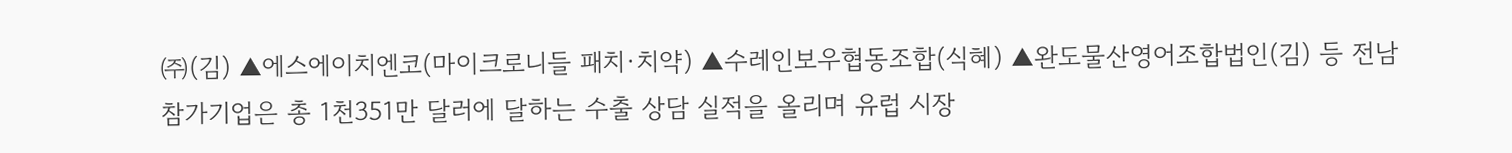㈜(김) ▲에스에이치엔코(마이크로니들 패치·치약) ▲수레인보우협동조합(식혜) ▲완도물산영어조합법인(김) 등 전남 참가기업은 총 1천351만 달러에 달하는 수출 상담 실적을 올리며 유럽 시장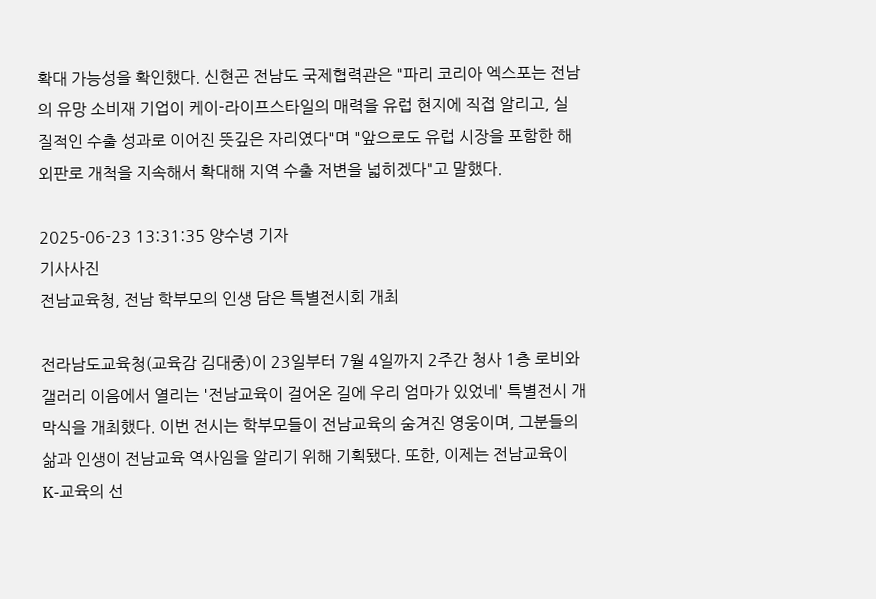확대 가능성을 확인했다. 신현곤 전남도 국제협력관은 "파리 코리아 엑스포는 전남의 유망 소비재 기업이 케이-라이프스타일의 매력을 유럽 현지에 직접 알리고, 실질적인 수출 성과로 이어진 뜻깊은 자리였다"며 "앞으로도 유럽 시장을 포함한 해외판로 개척을 지속해서 확대해 지역 수출 저변을 넓히겠다"고 말했다.

2025-06-23 13:31:35 양수녕 기자
기사사진
전남교육청, 전남 학부모의 인생 담은 특별전시회 개최

전라남도교육청(교육감 김대중)이 23일부터 7월 4일까지 2주간 청사 1층 로비와 갤러리 이음에서 열리는 '전남교육이 걸어온 길에 우리 엄마가 있었네' 특별전시 개막식을 개최했다. 이번 전시는 학부모들이 전남교육의 숨겨진 영웅이며, 그분들의 삶과 인생이 전남교육 역사임을 알리기 위해 기획됐다. 또한, 이제는 전남교육이 K-교육의 선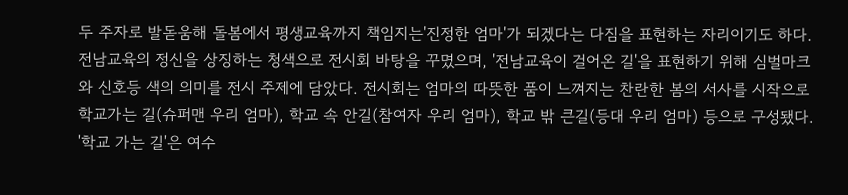두 주자로 발돋움해 돌봄에서 평생교육까지 책임지는'진정한 엄마'가 되겠다는 다짐을 표현하는 자리이기도 하다. 전남교육의 정신을 상징하는 청색으로 전시회 바탕을 꾸몄으며, '전남교육이 걸어온 길'을 표현하기 위해 심벌마크와 신호등 색의 의미를 전시 주제에 담았다. 전시회는 엄마의 따뜻한 품이 느껴지는 찬란한 봄의 서사를 시작으로 학교가는 길(슈퍼맨 우리 엄마), 학교 속 안길(참여자 우리 엄마), 학교 밖 큰길(등대 우리 엄마) 등으로 구성됐다. '학교 가는 길'은 여수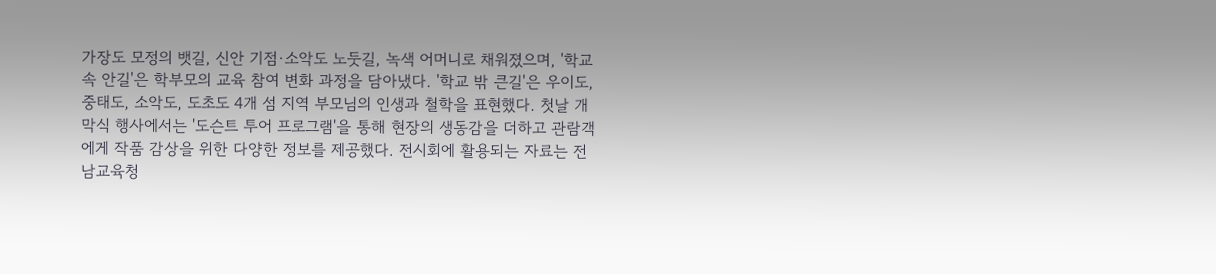가장도 모정의 뱃길, 신안 기점·소악도 노둣길, 녹색 어머니로 채워졌으며, '학교 속 안길'은 학부모의 교육 참여 변화 과정을 담아냈다. '학교 밖 큰길'은 우이도, 중태도, 소악도, 도초도 4개 섬 지역 부모님의 인생과 철학을 표현했다. 첫날 개막식 행사에서는 '도슨트 투어 프로그램'을 통해 현장의 생동감을 더하고 관람객에게 작품 감상을 위한 다양한 정보를 제공했다. 전시회에 활용되는 자료는 전남교육청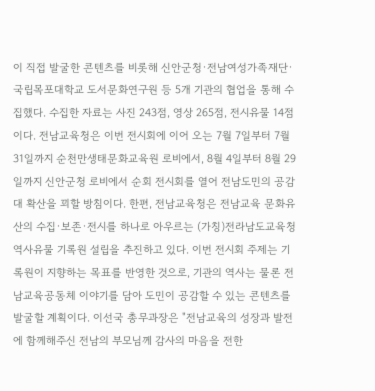이 직접 발굴한 콘텐츠를 비롯해 신안군청·전남여성가족재단·국립목포대학교 도서문화연구원 등 5개 기관의 협업을 통해 수집했다. 수집한 자료는 사진 243점, 영상 265점, 전시유물 14점이다. 전남교육청은 이번 전시회에 이어 오는 7월 7일부터 7월 31일까지 순천만생태문화교육원 로비에서, 8월 4일부터 8월 29일까지 신안군청 로비에서 순회 전시회를 열어 전남도민의 공감대 확산을 꾀할 방침이다. 한편, 전남교육청은 전남교육 문화유산의 수집·보존·전시를 하나로 아우르는 (가칭)전라남도교육청 역사유물 기록원 설립을 추진하고 있다. 이번 전시회 주제는 기록원이 지향하는 목표를 반영한 것으로, 기관의 역사는 물론 전남교육공동체 이야기를 담아 도민이 공감할 수 있는 콘텐츠를 발굴할 계획이다. 이선국 총무과장은 "전남교육의 성장과 발전에 함께해주신 전남의 부모님께 감사의 마음을 전한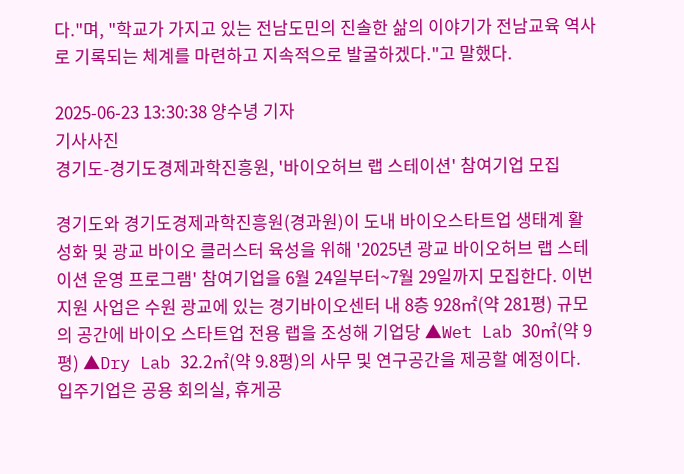다."며, "학교가 가지고 있는 전남도민의 진솔한 삶의 이야기가 전남교육 역사로 기록되는 체계를 마련하고 지속적으로 발굴하겠다."고 말했다.

2025-06-23 13:30:38 양수녕 기자
기사사진
경기도-경기도경제과학진흥원, '바이오허브 랩 스테이션' 참여기업 모집

경기도와 경기도경제과학진흥원(경과원)이 도내 바이오스타트업 생태계 활성화 및 광교 바이오 클러스터 육성을 위해 '2025년 광교 바이오허브 랩 스테이션 운영 프로그램' 참여기업을 6월 24일부터~7월 29일까지 모집한다. 이번 지원 사업은 수원 광교에 있는 경기바이오센터 내 8층 928㎡(약 281평) 규모의 공간에 바이오 스타트업 전용 랩을 조성해 기업당 ▲Wet Lab 30㎡(약 9평) ▲Dry Lab 32.2㎡(약 9.8평)의 사무 및 연구공간을 제공할 예정이다. 입주기업은 공용 회의실, 휴게공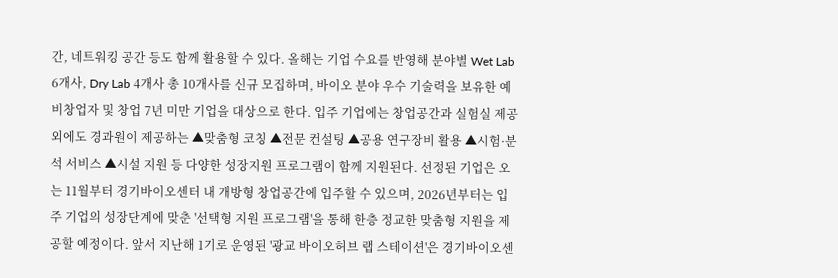간, 네트워킹 공간 등도 함께 활용할 수 있다. 올해는 기업 수요를 반영해 분야별 Wet Lab 6개사, Dry Lab 4개사 총 10개사를 신규 모집하며, 바이오 분야 우수 기술력을 보유한 예비창업자 및 창업 7년 미만 기업을 대상으로 한다. 입주 기업에는 창업공간과 실험실 제공 외에도 경과원이 제공하는 ▲맞춤형 코칭 ▲전문 컨설팅 ▲공용 연구장비 활용 ▲시험·분석 서비스 ▲시설 지원 등 다양한 성장지원 프로그램이 함께 지원된다. 선정된 기업은 오는 11월부터 경기바이오센터 내 개방형 창업공간에 입주할 수 있으며, 2026년부터는 입주 기업의 성장단계에 맞춘 '선택형 지원 프로그램'을 통해 한층 정교한 맞춤형 지원을 제공할 예정이다. 앞서 지난해 1기로 운영된 '광교 바이오허브 랩 스테이션'은 경기바이오센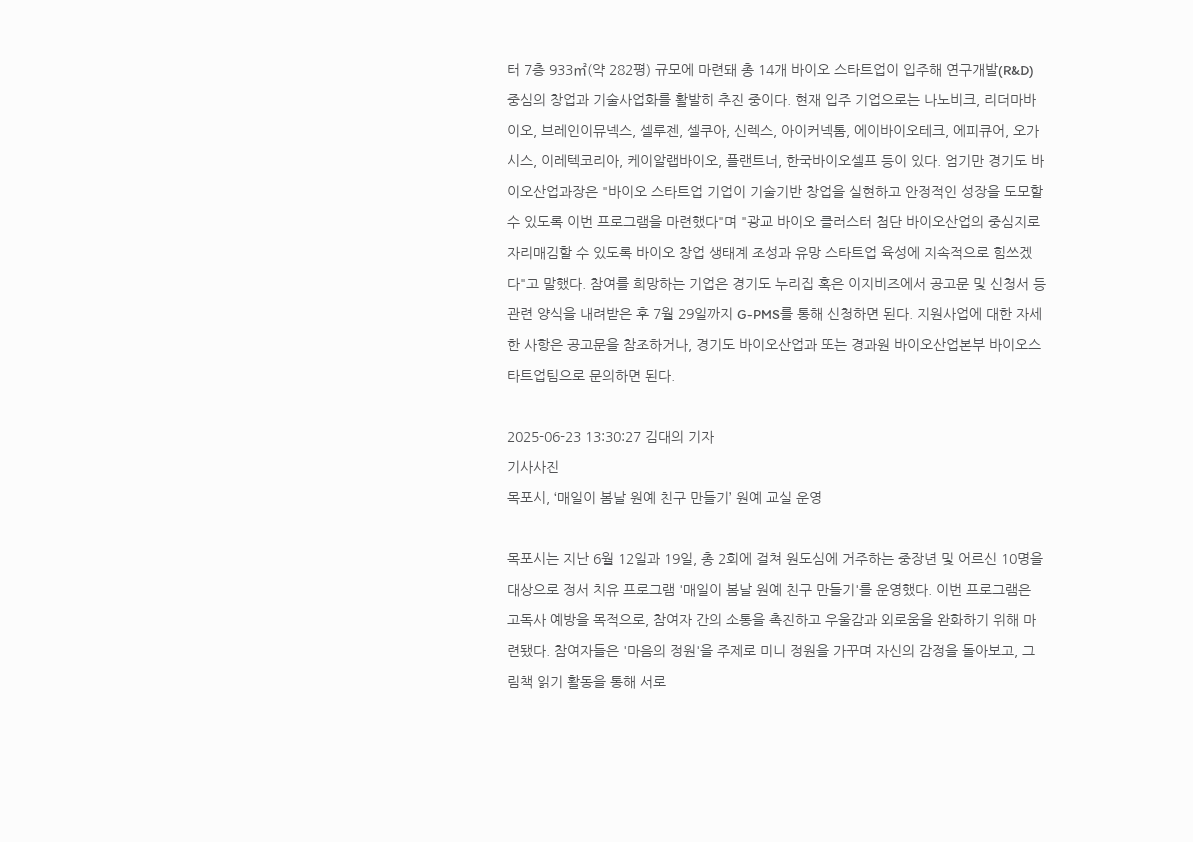터 7층 933㎡(약 282평) 규모에 마련돼 총 14개 바이오 스타트업이 입주해 연구개발(R&D) 중심의 창업과 기술사업화를 활발히 추진 중이다. 현재 입주 기업으로는 나노비크, 리더마바이오, 브레인이뮤넥스, 셀루젠, 셀쿠아, 신렉스, 아이커넥톰, 에이바이오테크, 에피큐어, 오가시스, 이레텍코리아, 케이알랩바이오, 플랜트너, 한국바이오셀프 등이 있다. 엄기만 경기도 바이오산업과장은 "바이오 스타트업 기업이 기술기반 창업을 실현하고 안정적인 성장을 도모할 수 있도록 이번 프로그램을 마련했다"며 "광교 바이오 클러스터 첨단 바이오산업의 중심지로 자리매김할 수 있도록 바이오 창업 생태계 조성과 유망 스타트업 육성에 지속적으로 힘쓰겠다"고 말했다. 참여를 희망하는 기업은 경기도 누리집 혹은 이지비즈에서 공고문 및 신청서 등 관련 양식을 내려받은 후 7월 29일까지 G-PMS를 통해 신청하면 된다. 지원사업에 대한 자세한 사항은 공고문을 참조하거나, 경기도 바이오산업과 또는 경과원 바이오산업본부 바이오스타트업팀으로 문의하면 된다.

2025-06-23 13:30:27 김대의 기자
기사사진
목포시, ‘매일이 봄날 원예 친구 만들기’ 원예 교실 운영

목포시는 지난 6월 12일과 19일, 총 2회에 걸쳐 원도심에 거주하는 중장년 및 어르신 10명을 대상으로 정서 치유 프로그램 '매일이 봄날 원예 친구 만들기'를 운영했다. 이번 프로그램은 고독사 예방을 목적으로, 참여자 간의 소통을 촉진하고 우울감과 외로움을 완화하기 위해 마련됐다. 참여자들은 '마음의 정원'을 주제로 미니 정원을 가꾸며 자신의 감정을 돌아보고, 그림책 읽기 활동을 통해 서로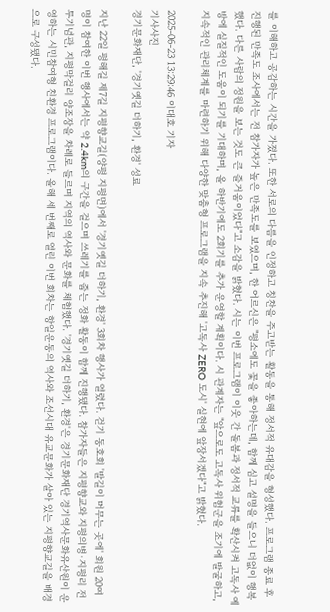를 이해하고 공감하는 시간을 가졌다. 또한 서로의 다름을 인정하고 칭찬을 주고받는 활동을 통해 정서적 유대감을 형성했다. 프로그램 종료 후 진행된 만족도 조사에서는 전 참가자가 높은 만족도를 보였으며, 한 어르신은 "평소에도 꽃을 좋아하는데, 함께 심고 설명을 들으니 더없이 행복했다. 다른 사람의 정원을 보는 것도 큰 즐거움이었다"고 소감을 밝혔다. 시는 이번 프로그램이 이웃 간 돌봄과 정서적 교류를 확산시켜 고독사 예방에 실질적인 도움이 되기를 기대하며, 올 하반기에도 2회기를 추가 운영할 계획이다. 시 관계자는 "앞으로도 고독사 위험군을 조기에 발굴하고, 지속적인 관리체계를 마련하기 위해 다양한 맞춤형 프로그램을 지속 추진해 '고독사 ZERO 도시' 실현에 앞장서겠다"고 밝혔다.

2025-06-23 13:29:46 이대호 기자
기사사진
경기문화재단, '경기옛길 더하기, 환경' 성료

지난 22일 평해길 제7길 지평향교길(양평 지평면)에서 '경기옛길 더하기, 환경' 3회차 행사가 열렸다. 걷기 동호회 '발길이 머무는 곳에' 회원 20여 명이 참여한 이번 행사에서는 약 2.4km의 구간을 걸으며 쓰레기를 줍는 정화 활동이 함께 진행됐다. 참가자들은 지평향교와 지평의병·지평리 전투기념관, 지평막걸리 양조장을 차례로 들르며 지역의 역사와 문화를 체험했다. '경기옛길 더하기, 환경'은 경기문화재단 경기역사문화유산원이 운영하는 시민참여형 친환경 프로그램이다. 올해 세 번째로 열린 이번 회차는 항일운동의 역사와 조선시대 유교문화가 살아 있는 지평향교길을 배경으로 구성됐다.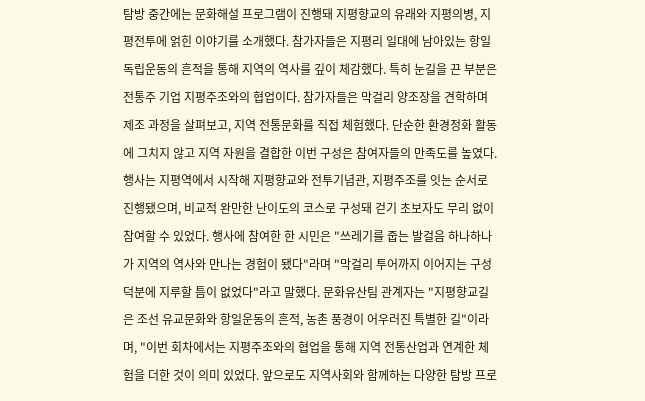탐방 중간에는 문화해설 프로그램이 진행돼 지평향교의 유래와 지평의병, 지평전투에 얽힌 이야기를 소개했다. 참가자들은 지평리 일대에 남아있는 항일 독립운동의 흔적을 통해 지역의 역사를 깊이 체감했다. 특히 눈길을 끈 부분은 전통주 기업 지평주조와의 협업이다. 참가자들은 막걸리 양조장을 견학하며 제조 과정을 살펴보고, 지역 전통문화를 직접 체험했다. 단순한 환경정화 활동에 그치지 않고 지역 자원을 결합한 이번 구성은 참여자들의 만족도를 높였다. 행사는 지평역에서 시작해 지평향교와 전투기념관, 지평주조를 잇는 순서로 진행됐으며, 비교적 완만한 난이도의 코스로 구성돼 걷기 초보자도 무리 없이 참여할 수 있었다. 행사에 참여한 한 시민은 "쓰레기를 줍는 발걸음 하나하나가 지역의 역사와 만나는 경험이 됐다"라며 "막걸리 투어까지 이어지는 구성 덕분에 지루할 틈이 없었다"라고 말했다. 문화유산팀 관계자는 "지평향교길은 조선 유교문화와 항일운동의 흔적, 농촌 풍경이 어우러진 특별한 길"이라며, "이번 회차에서는 지평주조와의 협업을 통해 지역 전통산업과 연계한 체험을 더한 것이 의미 있었다. 앞으로도 지역사회와 함께하는 다양한 탐방 프로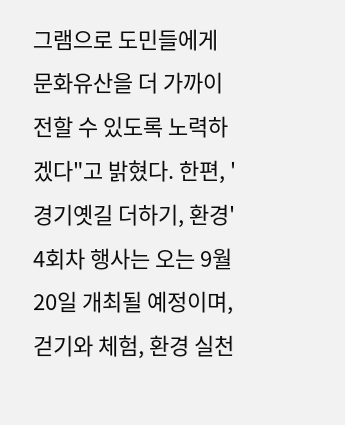그램으로 도민들에게 문화유산을 더 가까이 전할 수 있도록 노력하겠다"고 밝혔다. 한편, '경기옛길 더하기, 환경' 4회차 행사는 오는 9월 20일 개최될 예정이며, 걷기와 체험, 환경 실천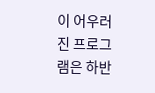이 어우러진 프로그램은 하반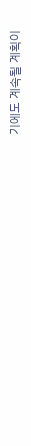기에도 계속될 계획이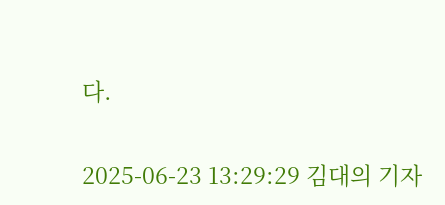다.

2025-06-23 13:29:29 김대의 기자